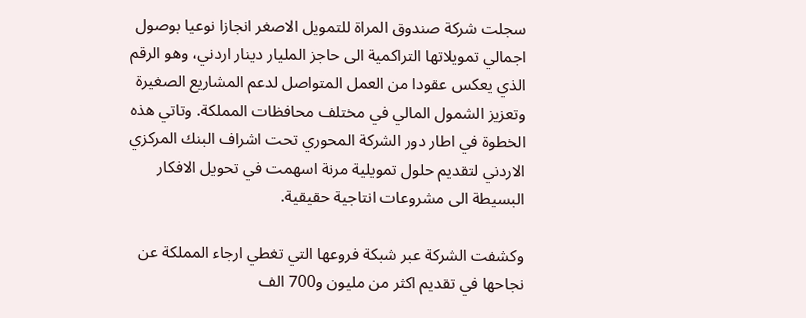سجلت شركة صندوق المراة للتمويل الاصغر انجازا نوعيا بوصول اجمالي تمويلاتها التراكمية الى حاجز المليار دينار اردني، وهو الرقم الذي يعكس عقودا من العمل المتواصل لدعم المشاريع الصغيرة وتعزيز الشمول المالي في مختلف محافظات المملكة. وتاتي هذه الخطوة في اطار دور الشركة المحوري تحت اشراف البنك المركزي الاردني لتقديم حلول تمويلية مرنة اسهمت في تحويل الافكار البسيطة الى مشروعات انتاجية حقيقية.

وكشفت الشركة عبر شبكة فروعها التي تغطي ارجاء المملكة عن نجاحها في تقديم اكثر من مليون و700 الف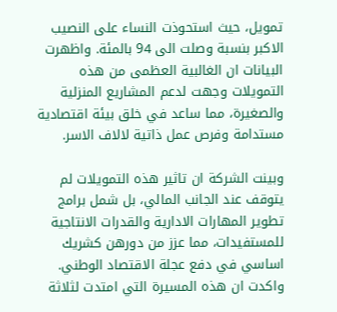تمويل، حيث استحوذت النساء على النصيب الاكبر بنسبة وصلت الى 94 بالمئة. واظهرت البيانات ان الغالبية العظمى من هذه التمويلات وجهت لدعم المشاريع المنزلية والصغيرة، مما ساعد في خلق بيئة اقتصادية مستدامة وفرص عمل ذاتية لالاف الاسر.

وبينت الشركة ان تاثير هذه التمويلات لم يتوقف عند الجانب المالي، بل شمل برامج تطوير المهارات الادارية والقدرات الانتاجية للمستفيدات، مما عزز من دورهن كشريك اساسي في دفع عجلة الاقتصاد الوطني. واكدت ان هذه المسيرة التي امتدت لثلاثة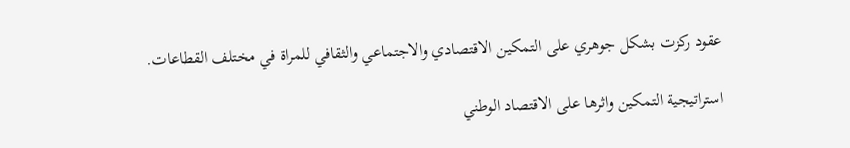عقود ركزت بشكل جوهري على التمكين الاقتصادي والاجتماعي والثقافي للمراة في مختلف القطاعات.

استراتيجية التمكين واثرها على الاقتصاد الوطني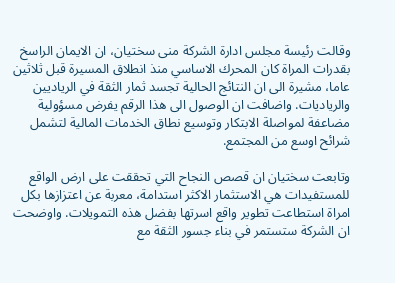وقالت رئيسة مجلس ادارة الشركة منى سختيان، ان الايمان الراسخ بقدرات المراة كان المحرك الاساسي منذ انطلاق المسيرة قبل ثلاثين عاما، مشيرة الى ان النتائج الحالية تجسد ثمار الثقة في الرياديين والرياديات. واضافت ان الوصول الى هذا الرقم يفرض مسؤولية مضاعفة لمواصلة الابتكار وتوسيع نطاق الخدمات المالية لتشمل شرائح اوسع من المجتمع.

وتابعت سختيان ان قصص النجاح التي تحققت على ارض الواقع للمستفيدات هي الاستثمار الاكثر استدامة، معربة عن اعتزازها بكل امراة استطاعت تطوير واقع اسرتها بفضل هذه التمويلات. واوضحت ان الشركة ستستمر في بناء جسور الثقة مع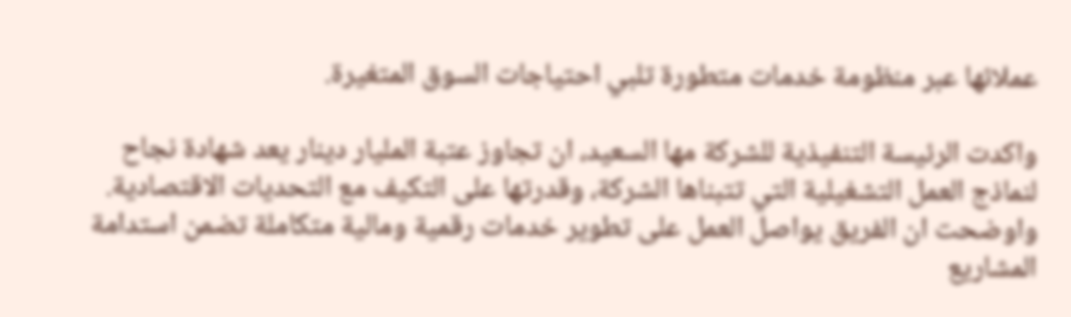عملائها عبر منظومة خدمات متطورة تلبي احتياجات السوق المتغيرة.

واكدت الرئيسة التنفيذية للشركة مها السعيد، ان تجاوز عتبة المليار دينار يعد شهادة نجاح لنماذج العمل التشغيلية التي تتبناها الشركة، وقدرتها على التكيف مع التحديات الاقتصادية. واوضحت ان الفريق يواصل العمل على تطوير خدمات رقمية ومالية متكاملة تضمن استدامة المشاريع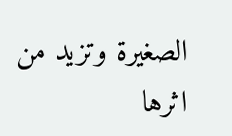الصغيرة وتزيد من اثرها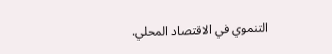التنموي في الاقتصاد المحلي.